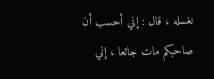نغسله ، قال : إني أحسب أن صاحبكم مات جائعا ، إني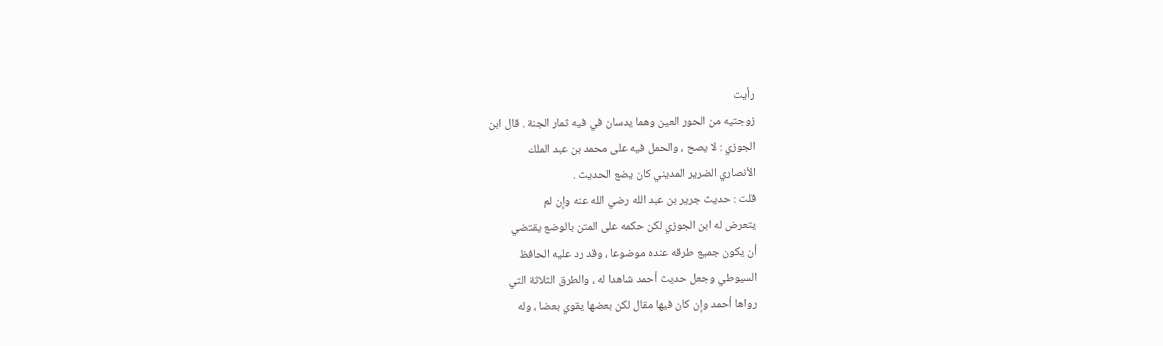رأيت
زوجتيه من الحور العين وهما يدسان في فيه ثمار الجنة . قال ابن
الجوزي : لا يصح ، والحمل فيه على محمد بن عبد الملك
الأنصاري الضرير المديني كان يضع الحديث .
قلت : حديث جرير بن عبد الله رضي الله عنه وإن لم
يتعرض له ابن الجوزي لكن حكمه على المتن بالوضع يقتضي
أن يكون جميع طرقه عنده موضوعا ، وقد رد عليه الحافظ
السيوطي وجعل حديث أحمد شاهدا له ، والطرق الثلاثة التي
رواها أحمد وإن كان فيها مقال لكن بعضها يقوي بعضا ، وله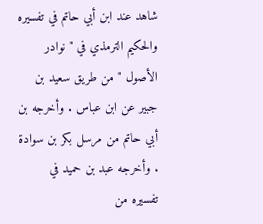شاهد عند ابن أبي حاتم في تفسيره والحكيم الترمذي في " نوادر
الأصول " من طريق سعيد بن جبير عن ابن عباس . وأخرجه بن
أبي حاتم من مرسل بكر بن سوادة . وأخرجه عبد بن حميد في
تفسيره من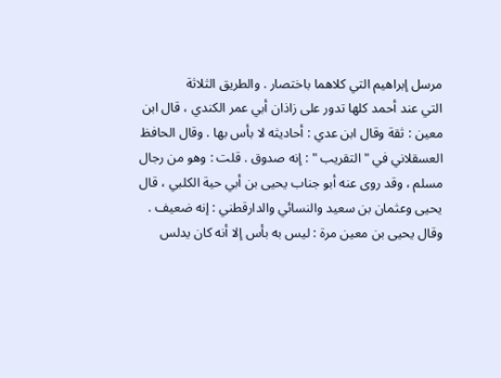مرسل إبراهيم التي كلاهما باختصار . والطريق الثلاثة
التي عند أحمد كلها تدور على زاذان أبي عمر الكندي ، قال ابن
معين : ثقة وقال ابن عدي : أحاديثه لا بأس بها . وقال الحافظ
العسقلاني في " التقريب " : إنه صدوق . قلت : وهو من رجال
مسلم ، وقد روى عنه أبو جناب يحيى بن أبي حية الكلبي ، قال
يحيى وعثمان بن سعيد والنسائي والدارقطني : إنه ضعيف .
وقال يحيى بن معين مرة : ليس به بأس إلا أنه كان يدلس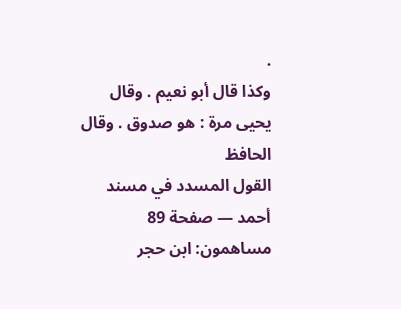.
وكذا قال أبو نعيم . وقال يحيى مرة : هو صدوق . وقال الحافظ
القول المسدد في مسند أحمد — صفحة 89
مساهمون: ابن حجر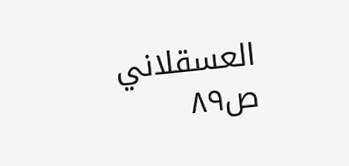العسقلاني
ص٨٩